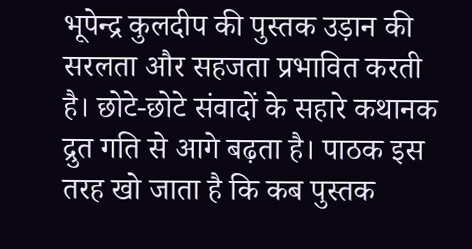भूपेन्द्र कुलदीप की पुस्तक उड़ान की सरलता और सहजता प्रभावित करती है। छोटे-छोटे संवादों के सहारे कथानक द्रुत गति से आगे बढ़ता है। पाठक इस तरह खो जाता है कि कब पुस्तक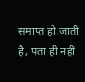समाप्त हो जाती है, पता ही नहीं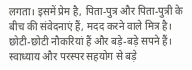लगता। इसमें प्रेम है, पिता-पुत्र और पिता-पुत्री के बीच की संवेदनाएं हैं, मदद करने वाले मित्र है। छोटी-छोटी नौकरियां हैं और बड़े-बड़े सपने हैं। स्वाध्याय और परस्पर सहयोग से बड़े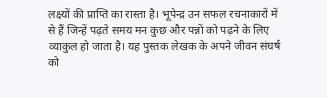लक्ष्यों की प्राप्ति का रास्ता है। भूपेन्द्र उन सफल रचनाकारों में से हैं जिन्हें पढ़ते समय मन कुछ और पन्नों को पढ़ने के लिए व्याकुल हो जाता है। यह पुस्तक लेखक के अपने जीवन संघर्ष को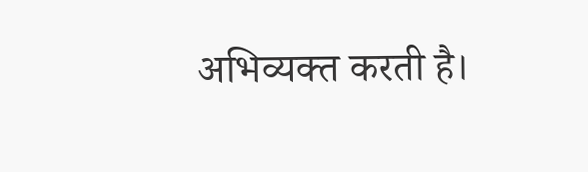अभिव्यक्त करती है।